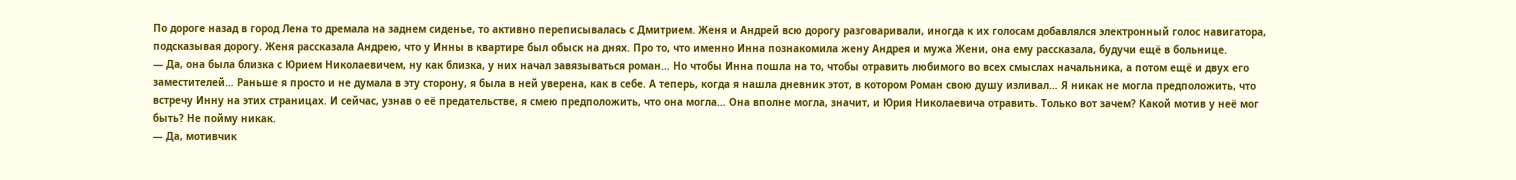По дороге назад в город Лена то дремала на заднем сиденье, то активно переписывалась с Дмитрием. Женя и Андрей всю дорогу разговаривали, иногда к их голосам добавлялся электронный голос навигатора, подсказывая дорогу. Женя рассказала Андрею, что у Инны в квартире был обыск на днях. Про то, что именно Инна познакомила жену Андрея и мужа Жени, она ему рассказала, будучи ещё в больнице.
— Да, она была близка с Юрием Николаевичем, ну как близка, у них начал завязываться роман… Но чтобы Инна пошла на то, чтобы отравить любимого во всех смыслах начальника, а потом ещё и двух его заместителей… Раньше я просто и не думала в эту сторону, я была в ней уверена, как в себе. А теперь, когда я нашла дневник этот, в котором Роман свою душу изливал… Я никак не могла предположить, что встречу Инну на этих страницах. И сейчас, узнав о её предательстве, я смею предположить, что она могла… Она вполне могла, значит, и Юрия Николаевича отравить. Только вот зачем? Какой мотив у неё мог быть? Не пойму никак.
— Да, мотивчик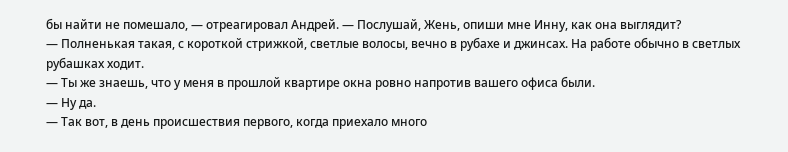бы найти не помешало, — отреагировал Андрей. — Послушай, Жень, опиши мне Инну, как она выглядит?
— Полненькая такая, с короткой стрижкой, светлые волосы, вечно в рубахе и джинсах. На работе обычно в светлых рубашках ходит.
— Ты же знаешь, что у меня в прошлой квартире окна ровно напротив вашего офиса были.
— Ну да.
— Так вот, в день происшествия первого, когда приехало много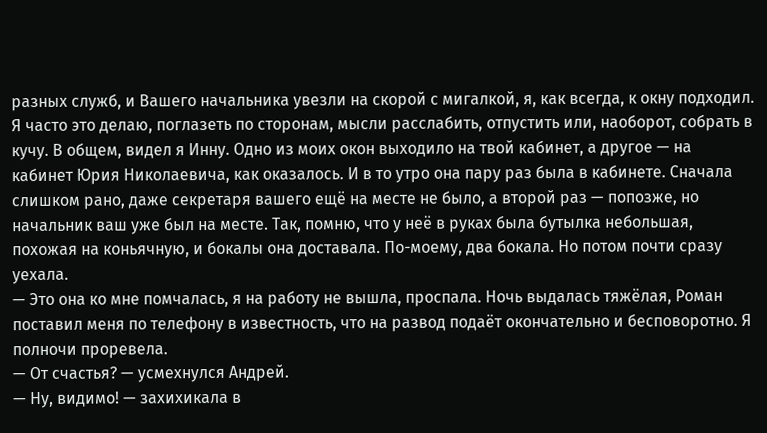разных служб, и Вашего начальника увезли на скорой с мигалкой, я, как всегда, к окну подходил. Я часто это делаю, поглазеть по сторонам, мысли расслабить, отпустить или, наоборот, собрать в кучу. В общем, видел я Инну. Одно из моих окон выходило на твой кабинет, а другое — на кабинет Юрия Николаевича, как оказалось. И в то утро она пару раз была в кабинете. Сначала слишком рано, даже секретаря вашего ещё на месте не было, а второй раз — попозже, но начальник ваш уже был на месте. Так, помню, что у неё в руках была бутылка небольшая, похожая на коньячную, и бокалы она доставала. По-моему, два бокала. Но потом почти сразу уехала.
— Это она ко мне помчалась, я на работу не вышла, проспала. Ночь выдалась тяжёлая, Роман поставил меня по телефону в известность, что на развод подаёт окончательно и бесповоротно. Я полночи проревела.
— От счастья? — усмехнулся Андрей.
— Ну, видимо! — захихикала в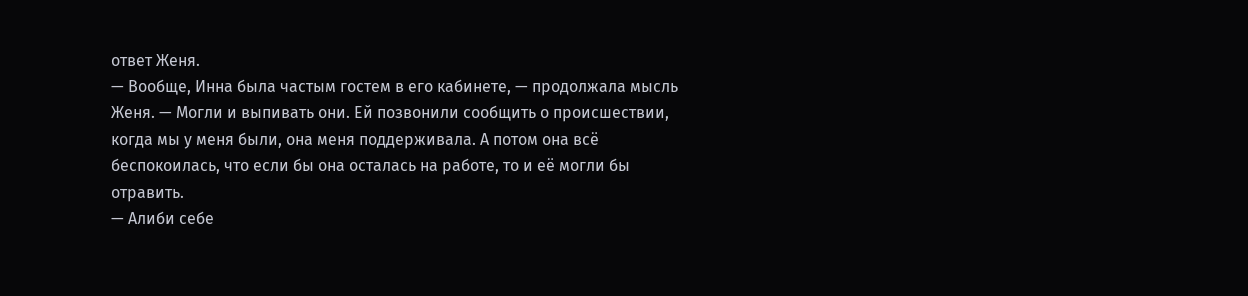ответ Женя.
— Вообще, Инна была частым гостем в его кабинете, — продолжала мысль Женя. — Могли и выпивать они. Ей позвонили сообщить о происшествии, когда мы у меня были, она меня поддерживала. А потом она всё беспокоилась, что если бы она осталась на работе, то и её могли бы отравить.
— Алиби себе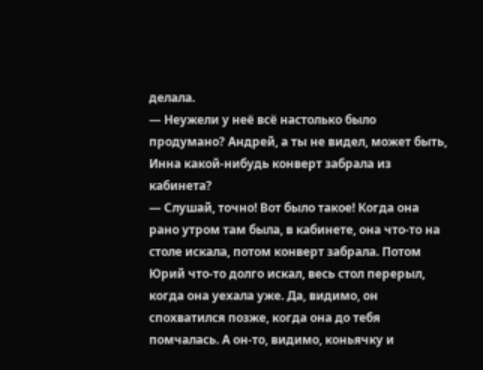делала.
— Неужели у неё всё настолько было продумано? Андрей, а ты не видел, может быть, Инна какой-нибудь конверт забрала из кабинета?
— Слушай, точно! Вот было такое! Когда она рано утром там была, в кабинете, она что-то на столе искала, потом конверт забрала. Потом Юрий что-то долго искал, весь стол перерыл, когда она уехала уже. Да, видимо, он спохватился позже, когда она до тебя помчалась. А он-то, видимо, коньячку и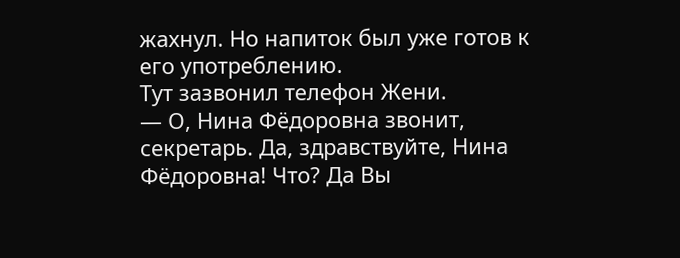жахнул. Но напиток был уже готов к его употреблению.
Тут зазвонил телефон Жени.
— О, Нина Фёдоровна звонит, секретарь. Да, здравствуйте, Нина Фёдоровна! Что? Да Вы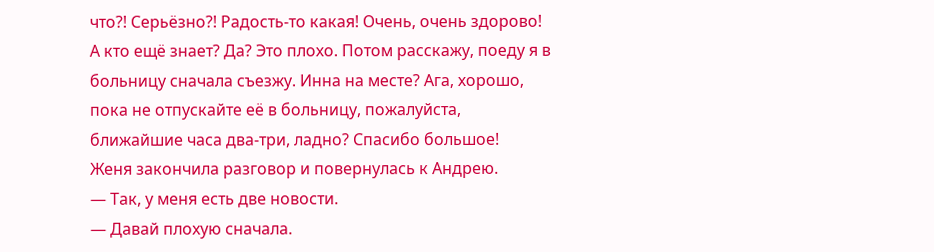что?! Серьёзно?! Радость-то какая! Очень, очень здорово! А кто ещё знает? Да? Это плохо. Потом расскажу, поеду я в больницу сначала съезжу. Инна на месте? Ага, хорошо, пока не отпускайте её в больницу, пожалуйста, ближайшие часа два-три, ладно? Спасибо большое!
Женя закончила разговор и повернулась к Андрею.
— Так, у меня есть две новости.
— Давай плохую сначала.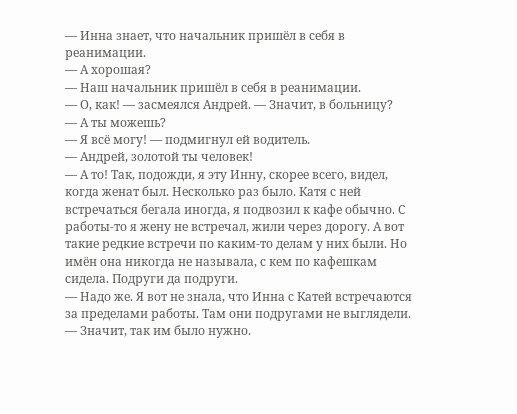— Инна знает, что начальник пришёл в себя в реанимации.
— А хорошая?
— Наш начальник пришёл в себя в реанимации.
— О, как! — засмеялся Андрей. — Значит, в больницу?
— А ты можешь?
— Я всё могу! — подмигнул ей водитель.
— Андрей, золотой ты человек!
— А то! Так, подожди, я эту Инну, скорее всего, видел, когда женат был. Несколько раз было. Катя с ней встречаться бегала иногда, я подвозил к кафе обычно. С работы-то я жену не встречал, жили через дорогу. А вот такие редкие встречи по каким-то делам у них были. Но имён она никогда не называла, с кем по кафешкам сидела. Подруги да подруги.
— Надо же. Я вот не знала, что Инна с Катей встречаются за пределами работы. Там они подругами не выглядели.
— Значит, так им было нужно.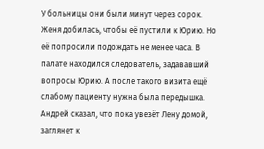У больницы они были минут через сорок. Женя добилась, чтобы её пустили к Юрию. Но её попросили подождать не менее часа. В палате находился следователь, задававший вопросы Юрию. А после такого визита ещё слабому пациенту нужна была передышка. Андрей сказал, что пока увезёт Лену домой, заглянет к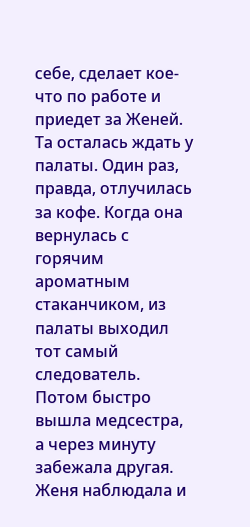себе, сделает кое-что по работе и приедет за Женей. Та осталась ждать у палаты. Один раз, правда, отлучилась за кофе. Когда она вернулась с горячим ароматным стаканчиком, из палаты выходил тот самый следователь. Потом быстро вышла медсестра, а через минуту забежала другая. Женя наблюдала и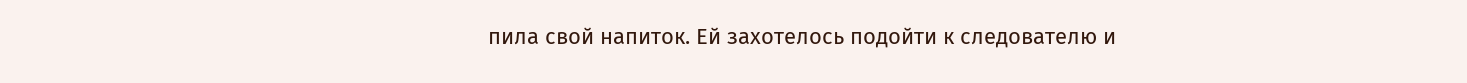пила свой напиток. Ей захотелось подойти к следователю и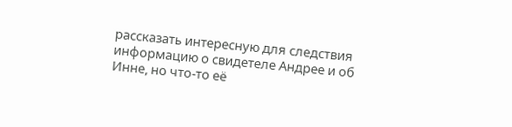рассказать интересную для следствия информацию о свидетеле Андрее и об Инне, но что-то её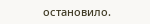остановило.